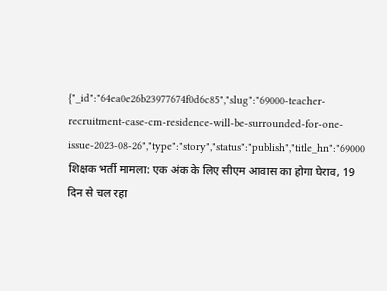{"_id":"64ea0e26b23977674f0d6c85","slug":"69000-teacher-recruitment-case-cm-residence-will-be-surrounded-for-one-issue-2023-08-26","type":"story","status":"publish","title_hn":"69000 शिक्षक भर्ती मामला: एक अंक के लिए सीएम आवास का होगा घेराव, 19 दिन से चल रहा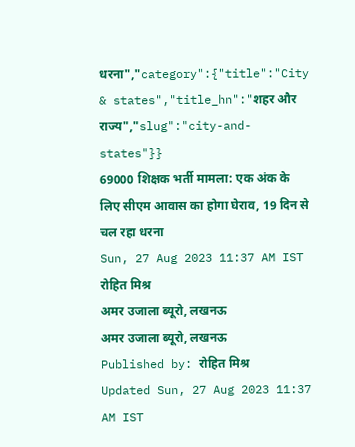धरना","category":{"title":"City & states","title_hn":"शहर और राज्य","slug":"city-and-states"}}
69000 शिक्षक भर्ती मामला: एक अंक के लिए सीएम आवास का होगा घेराव, 19 दिन से चल रहा धरना
Sun, 27 Aug 2023 11:37 AM IST
रोहित मिश्र
अमर उजाला ब्यूरो, लखनऊ
अमर उजाला ब्यूरो, लखनऊ
Published by: रोहित मिश्र
Updated Sun, 27 Aug 2023 11:37 AM IST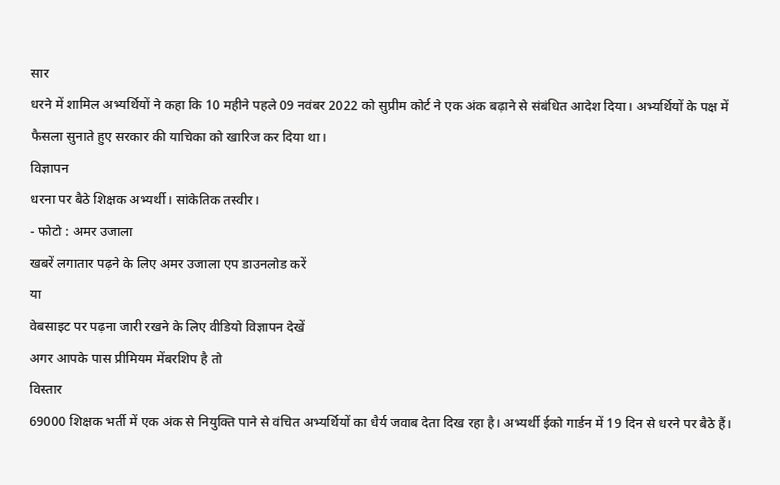सार
धरने में शामिल अभ्यर्थियों ने कहा कि 10 महीने पहले 09 नवंबर 2022 को सुप्रीम कोर्ट ने एक अंक बढ़ाने से संबंधित आदेश दिया। अभ्यर्थियों के पक्ष में फैसला सुनाते हुए सरकार की याचिका को खारिज कर दिया था।
विज्ञापन
धरना पर बैठे शिक्षक अभ्यर्थी। सांकेतिक तस्वीर।
- फोटो : अमर उजाला
खबरें लगातार पढ़ने के लिए अमर उजाला एप डाउनलोड करें
या
वेबसाइट पर पढ़ना जारी रखने के लिए वीडियो विज्ञापन देखें
अगर आपके पास प्रीमियम मेंबरशिप है तो
विस्तार
69000 शिक्षक भर्ती में एक अंक से नियुक्ति पाने से वंचित अभ्यर्थियों का धैर्य जवाब देता दिख रहा है। अभ्यर्थी ईको गार्डन में 19 दिन से धरने पर बैठे हैं।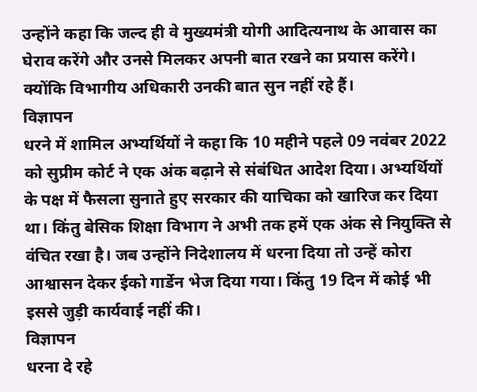उन्होंने कहा कि जल्द ही वे मुख्यमंत्री योगी आदित्यनाथ के आवास का घेराव करेंगे और उनसे मिलकर अपनी बात रखने का प्रयास करेंगे। क्योंकि विभागीय अधिकारी उनकी बात सुन नहीं रहे हैं।
विज्ञापन
धरने में शामिल अभ्यर्थियों ने कहा कि 10 महीने पहले 09 नवंबर 2022 को सुप्रीम कोर्ट ने एक अंक बढ़ाने से संबंधित आदेश दिया। अभ्यर्थियों के पक्ष में फैसला सुनाते हुए सरकार की याचिका को खारिज कर दिया था। किंतु बेसिक शिक्षा विभाग ने अभी तक हमें एक अंक से नियुक्ति से वंचित रखा है। जब उन्होंने निदेशालय में धरना दिया तो उन्हें कोरा आश्वासन देकर ईको गार्डेन भेज दिया गया। किंतु 19 दिन में कोई भी इससे जुड़ी कार्यवाई नहीं की।
विज्ञापन
धरना दे रहे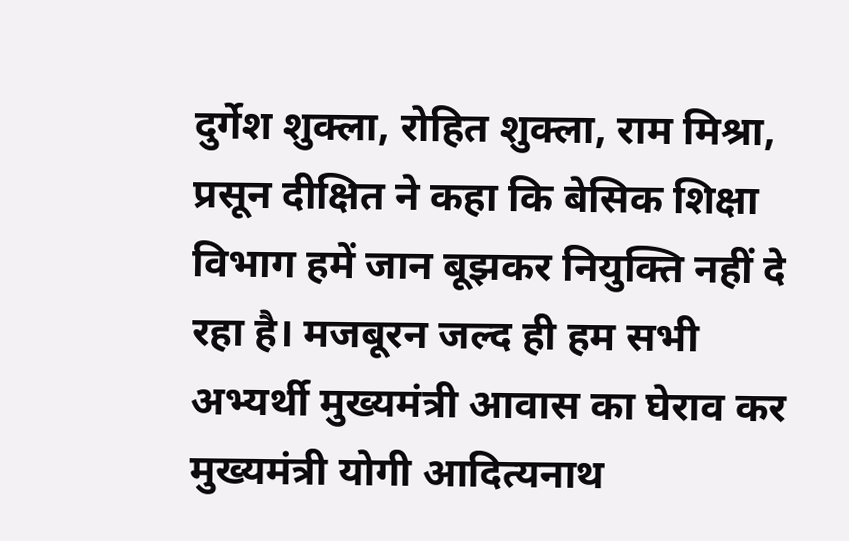दुर्गेश शुक्ला, रोहित शुक्ला, राम मिश्रा, प्रसून दीक्षित ने कहा कि बेसिक शिक्षा विभाग हमें जान बूझकर नियुक्ति नहीं दे रहा है। मजबूरन जल्द ही हम सभी अभ्यर्थी मुख्यमंत्री आवास का घेराव कर मुख्यमंत्री योगी आदित्यनाथ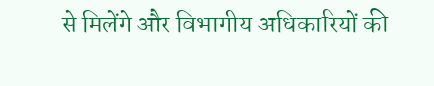से मिलेंगे और विभागीय अधिकारियों की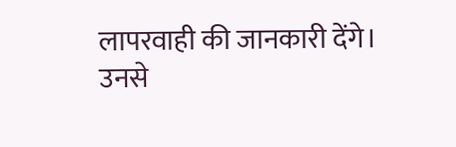लापरवाही की जानकारी देंगे। उनसे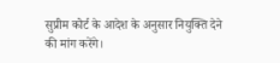सुप्रीम कोर्ट के आदेश के अनुसार नियुक्ति देने की मांग करेंगे।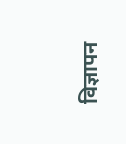विज्ञापन